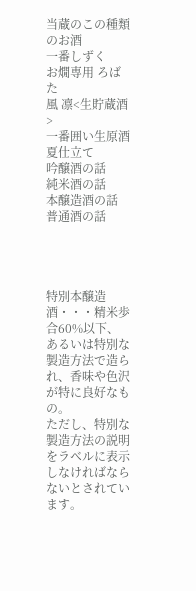当蔵のこの種類のお酒
一番しずく
お燗専用 ろばた
風 凛<生貯蔵酒>
一番囲い生原酒
夏仕立て
吟醸酒の話
純米酒の話
本醸造酒の話
普通酒の話




特別本醸造酒・・・精米歩合60%以下、あるいは特別な製造方法で造られ、香味や色沢が特に良好なもの。
ただし、特別な製造方法の説明をラベルに表示しなければならないとされています。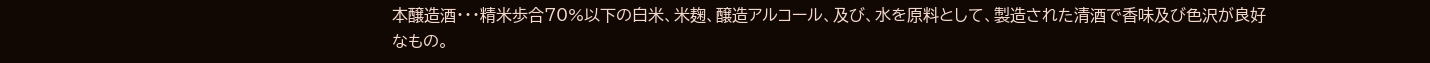本醸造酒・・・精米歩合70%以下の白米、米麹、醸造アルコール、及び、水を原料として、製造された清酒で香味及び色沢が良好なもの。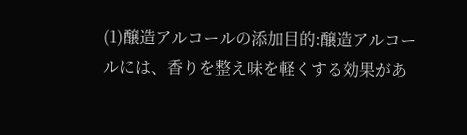(1)醸造アルコールの添加目的:醸造アルコールには、香りを整え味を軽くする効果があ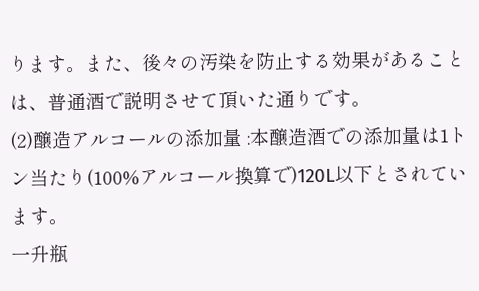ります。また、後々の汚染を防止する効果があることは、普通酒で説明させて頂いた通りです。
(2)醸造アルコールの添加量 :本醸造酒での添加量は1トン当たり(100%アルコール換算で)120L以下とされています。
一升瓶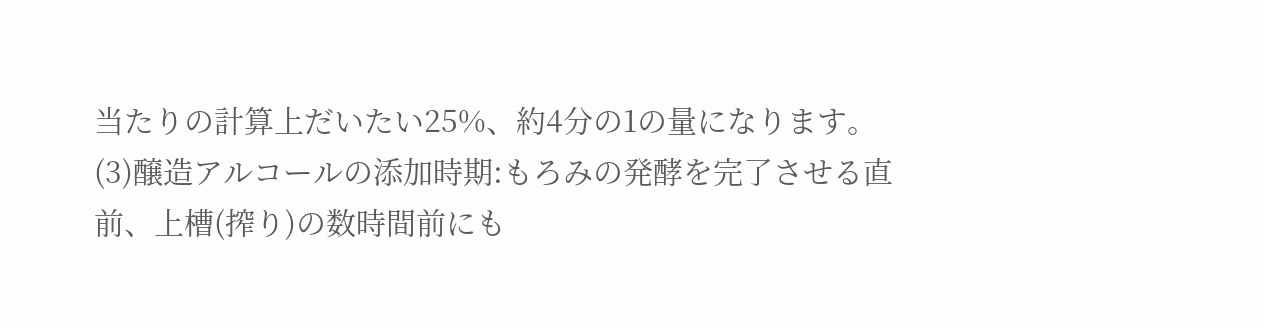当たりの計算上だいたい25%、約4分の1の量になります。
(3)醸造アルコールの添加時期:もろみの発酵を完了させる直前、上槽(搾り)の数時間前にも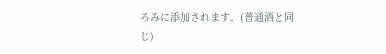ろみに添加されます。(普通酒と同じ)